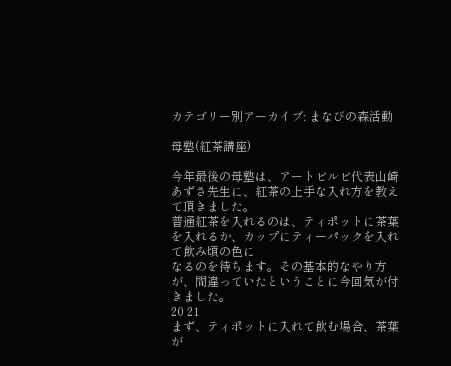カテゴリー別アーカイブ: まなびの森活動

母塾(紅茶講座)

今年最後の母塾は、アートビルビ代表山崎あずさ先生に、紅茶の上手な入れ方を教えて頂きました。
普通紅茶を入れるのは、ティポットに茶葉を入れるか、カップにティーパックを入れて飲み頃の色に
なるのを待ちます。その基本的なやり方が、間違っていたということに今回気が付きました。
20 21
まず、ティポットに入れて飲む場合、茶葉が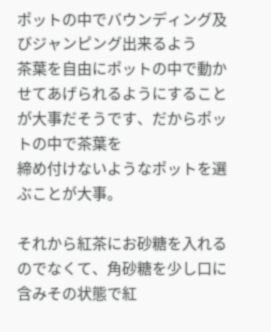ポットの中でバウンディング及びジャンピング出来るよう
茶葉を自由にポットの中で動かせてあげられるようにすることが大事だそうです、だからポットの中で茶葉を
締め付けないようなポットを選ぶことが大事。

それから紅茶にお砂糖を入れるのでなくて、角砂糖を少し口に含みその状態で紅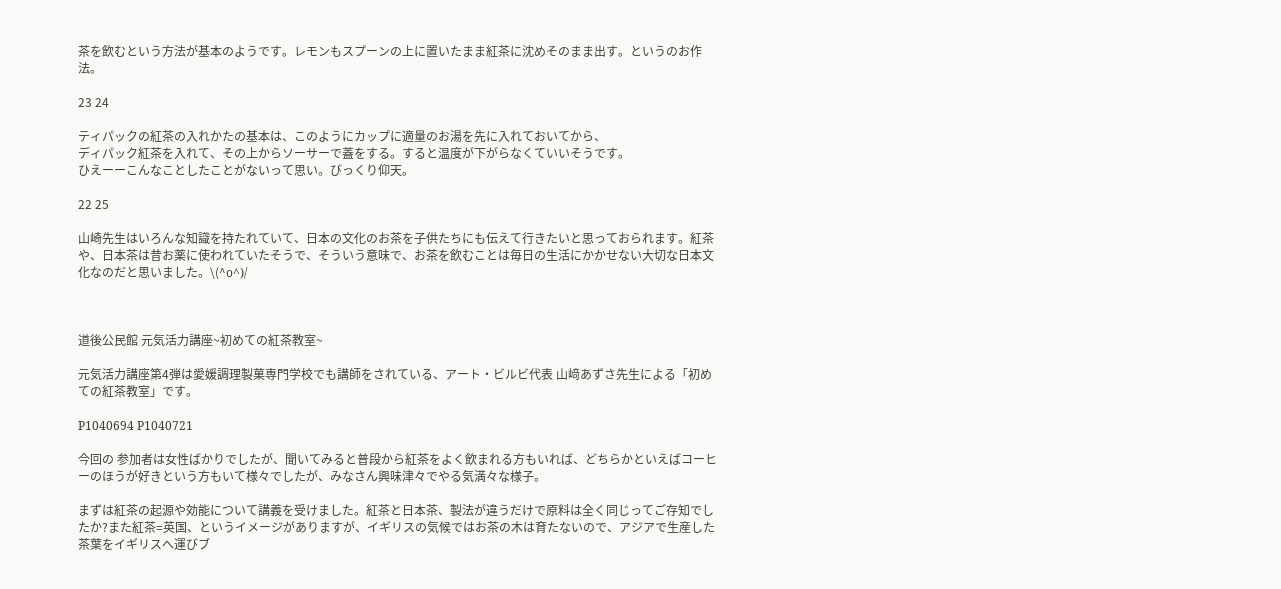茶を飲むという方法が基本のようです。レモンもスプーンの上に置いたまま紅茶に沈めそのまま出す。というのお作法。

23 24

ティパックの紅茶の入れかたの基本は、このようにカップに適量のお湯を先に入れておいてから、
ディパック紅茶を入れて、その上からソーサーで蓋をする。すると温度が下がらなくていいそうです。
ひえーーこんなことしたことがないって思い。びっくり仰天。

22 25

山崎先生はいろんな知識を持たれていて、日本の文化のお茶を子供たちにも伝えて行きたいと思っておられます。紅茶や、日本茶は昔お薬に使われていたそうで、そういう意味で、お茶を飲むことは毎日の生活にかかせない大切な日本文化なのだと思いました。\(^o^)/



道後公民館 元気活力講座~初めての紅茶教室~

元気活力講座第4弾は愛媛調理製菓専門学校でも講師をされている、アート・ビルビ代表 山﨑あずさ先生による「初めての紅茶教室」です。

P1040694 P1040721

今回の 参加者は女性ばかりでしたが、聞いてみると普段から紅茶をよく飲まれる方もいれば、どちらかといえばコーヒーのほうが好きという方もいて様々でしたが、みなさん興味津々でやる気満々な様子。

まずは紅茶の起源や効能について講義を受けました。紅茶と日本茶、製法が違うだけで原料は全く同じってご存知でしたか?また紅茶=英国、というイメージがありますが、イギリスの気候ではお茶の木は育たないので、アジアで生産した茶葉をイギリスへ運びブ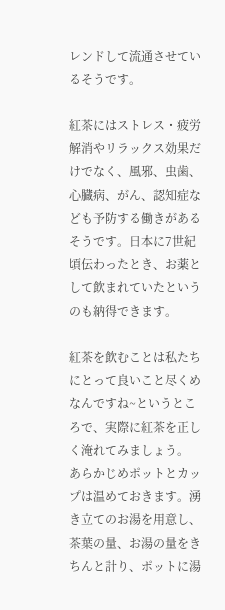レンドして流通させているそうです。

紅茶にはストレス・疲労解消やリラックス効果だけでなく、風邪、虫歯、心臓病、がん、認知症なども予防する働きがあるそうです。日本に7世紀頃伝わったとき、お薬として飲まれていたというのも納得できます。

紅茶を飲むことは私たちにとって良いこと尽くめなんですね~というところで、実際に紅茶を正しく淹れてみましょう。
あらかじめポットとカップは温めておきます。湧き立てのお湯を用意し、茶葉の量、お湯の量をきちんと計り、ポットに湯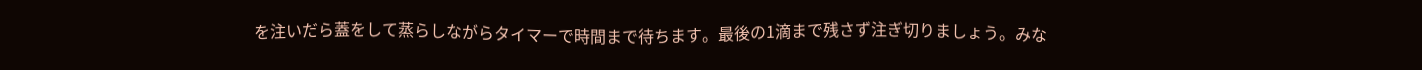を注いだら蓋をして蒸らしながらタイマーで時間まで待ちます。最後の1滴まで残さず注ぎ切りましょう。みな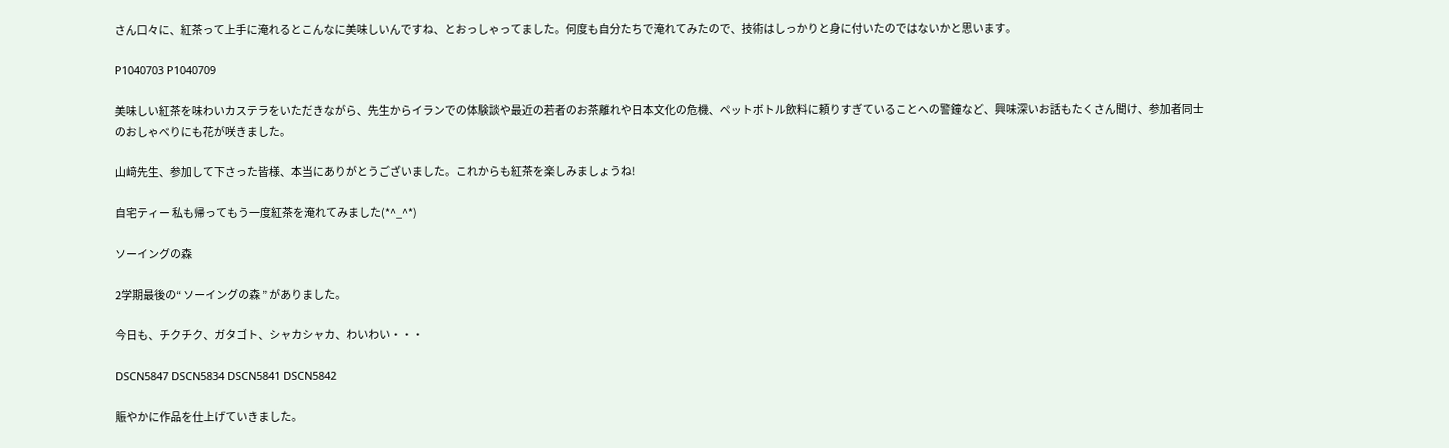さん口々に、紅茶って上手に淹れるとこんなに美味しいんですね、とおっしゃってました。何度も自分たちで淹れてみたので、技術はしっかりと身に付いたのではないかと思います。

P1040703 P1040709

美味しい紅茶を味わいカステラをいただきながら、先生からイランでの体験談や最近の若者のお茶離れや日本文化の危機、ペットボトル飲料に頼りすぎていることへの警鐘など、興味深いお話もたくさん聞け、参加者同士のおしゃべりにも花が咲きました。

山﨑先生、参加して下さった皆様、本当にありがとうございました。これからも紅茶を楽しみましょうね!

自宅ティー 私も帰ってもう一度紅茶を淹れてみました(*^_^*)

ソーイングの森

2学期最後の“ ソーイングの森 ” がありました。

今日も、チクチク、ガタゴト、シャカシャカ、わいわい・・・

DSCN5847 DSCN5834 DSCN5841 DSCN5842

賑やかに作品を仕上げていきました。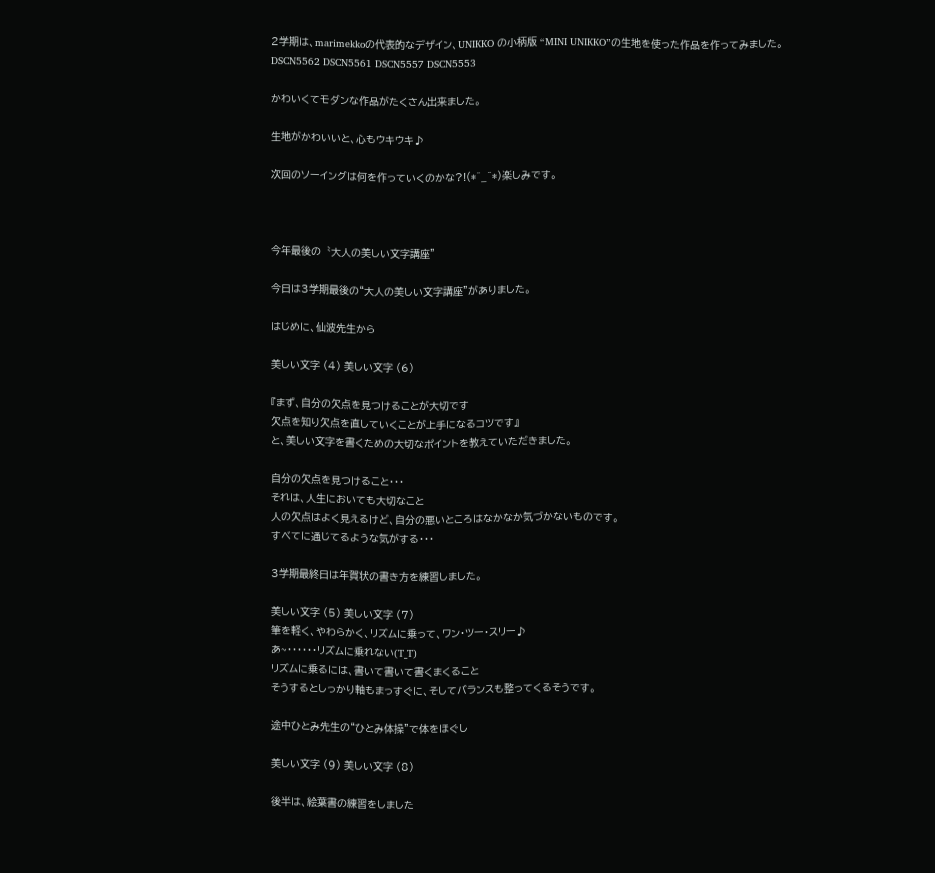2学期は、marimekkoの代表的なデザイン、UNIKKO の小柄版 “MINI UNIKKO”の生地を使った作品を作ってみました。
DSCN5562 DSCN5561 DSCN5557 DSCN5553

かわいくてモダンな作品がたくさん出来ました。

生地がかわいいと、心もウキウキ♪

次回のソーイングは何を作っていくのかな?!(*^_^*)楽しみです。



今年最後の〝大人の美しい文字講座”

今日は3学期最後の“大人の美しい文字講座”がありました。

はじめに、仙波先生から

美しい文字 (4) 美しい文字 (6)

『まず、自分の欠点を見つけることが大切です
欠点を知り欠点を直していくことが上手になるコツです』
と、美しい文字を書くための大切なポイントを教えていただきました。

自分の欠点を見つけること・・・
それは、人生においても大切なこと
人の欠点はよく見えるけど、自分の悪いところはなかなか気づかないものです。
すべてに通じてるような気がする・・・

3学期最終日は年賀状の書き方を練習しました。

美しい文字 (5) 美しい文字 (7)
筆を軽く、やわらかく、リズムに乗って、ワン・ツー・スリー♪
あ~・・・・・・リズムに乗れない(T_T)
リズムに乗るには、書いて書いて書くまくること
そうするとしっかり軸もまっすぐに、そしてバランスも整ってくるそうです。

途中ひとみ先生の“ひとみ体操”で体をほぐし

美しい文字 (9) 美しい文字 (8)

後半は、絵葉書の練習をしました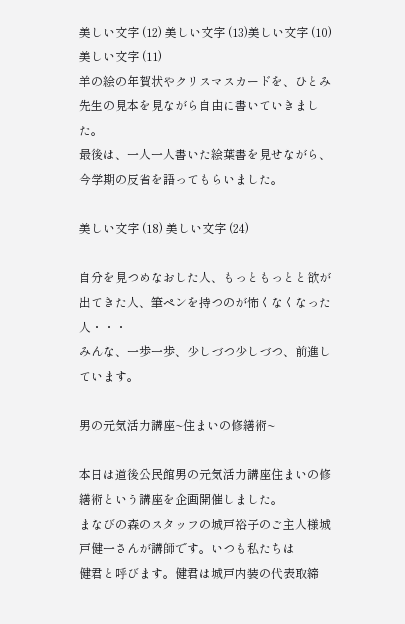美しい文字 (12) 美しい文字 (13)美しい文字 (10) 美しい文字 (11)
羊の絵の年賀状やクリスマスカードを、ひとみ先生の見本を見ながら自由に書いていきました。
最後は、一人一人書いた絵葉書を見せながら、今学期の反省を語ってもらいました。

美しい文字 (18) 美しい文字 (24)

自分を見つめなおした人、もっともっとと欲が出てきた人、筆ペンを持つのが怖くなくなった人・・・
みんな、一歩一歩、少しづつ少しづつ、前進しています。

男の元気活力講座~住まいの修繕術~

本日は道後公民館男の元気活力講座住まいの修繕術という講座を企画開催しました。
まなびの森のスタッフの城戸裕子のご主人様城戸健一さんが講師です。いつも私たちは
健君と呼びます。健君は城戸内装の代表取締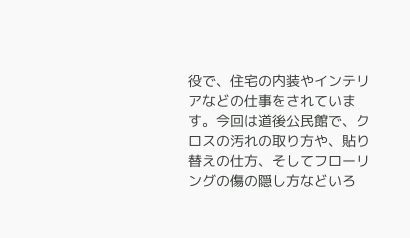役で、住宅の内装やインテリアなどの仕事をされています。今回は道後公民館で、クロスの汚れの取り方や、貼り替えの仕方、そしてフローリングの傷の隠し方などいろ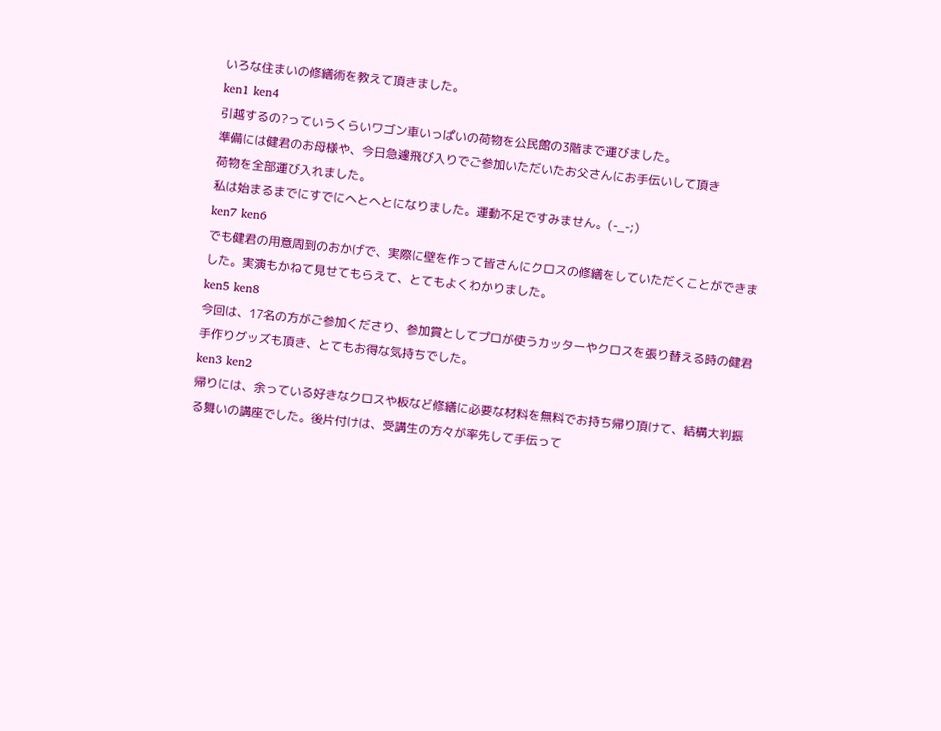いろな住まいの修繕術を教えて頂きました。
ken1 ken4
引越するの?っていうくらいワゴン車いっぱいの荷物を公民館の3階まで運びました。
準備には健君のお母様や、今日急遽飛び入りでご参加いただいたお父さんにお手伝いして頂き
荷物を全部運び入れました。
私は始まるまでにすでにへとへとになりました。運動不足ですみません。(-_-;)
ken7 ken6
でも健君の用意周到のおかげで、実際に壁を作って皆さんにクロスの修繕をしていただくことができました。実演もかねて見せてもらえて、とてもよくわかりました。
ken5 ken8
今回は、17名の方がご参加くださり、参加賞としてプロが使うカッターやクロスを張り替える時の健君手作りグッズも頂き、とてもお得な気持ちでした。
ken3 ken2
帰りには、余っている好きなクロスや板など修繕に必要な材料を無料でお持ち帰り頂けて、結構大判振る舞いの講座でした。後片付けは、受講生の方々が率先して手伝って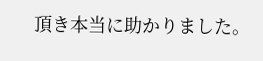頂き本当に助かりました。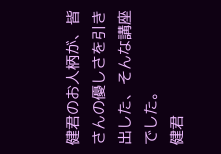健君のお人柄が、皆さんの優しさを引き出した、そんな講座でした。
健君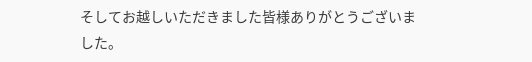そしてお越しいただきました皆様ありがとうございました。